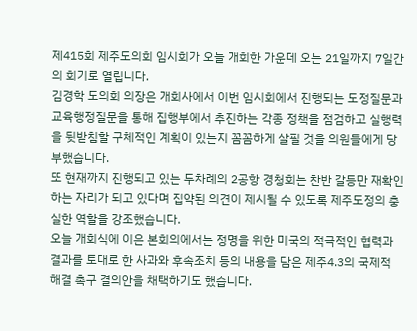제415회 제주도의회 임시회가 오늘 개회한 가운데 오는 21일까지 7일간의 회기로 열립니다.
김경학 도의회 의장은 개회사에서 이번 임시회에서 진행되는 도정질문과 교육행정질문을 통해 집행부에서 추진하는 각종 정책을 점검하고 실행력을 뒷받침할 구체적인 계획이 있는지 꼼꼼하게 살필 것을 의원들에게 당부했습니다.
또 현재까지 진행되고 있는 두차례의 2공항 경청회는 찬반 갈등만 재확인하는 자리가 되고 있다며 집약된 의견이 제시될 수 있도록 제주도정의 충실한 역할을 강조했습니다.
오늘 개회식에 이은 본회의에서는 정명을 위한 미국의 적극적인 협력과 결과를 토대로 한 사과와 후속조치 등의 내용을 담은 제주4.3의 국제적 해결 촉구 결의안을 채택하기도 했습니다.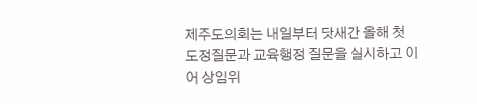제주도의회는 내일부터 닷새간 올해 첫 도정질문과 교육행정 질문을 실시하고 이어 상임위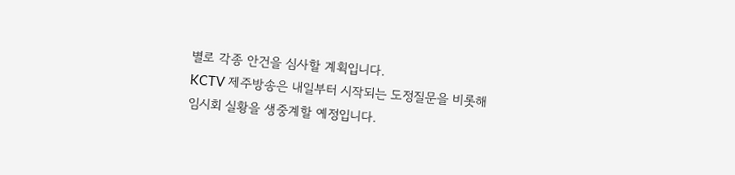별로 각종 안건을 심사할 계획입니다.
KCTV 제주방송은 내일부터 시작되는 도정질문을 비롯해 임시회 실황을 생중계할 예정입니다.